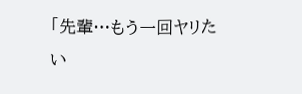「先輩…もう一回ヤリたい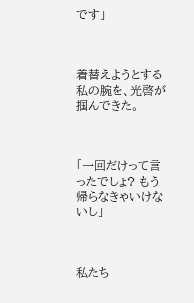です」



着替えようとする私の腕を、光啓が掴んできた。



「一回だけって言ったでしょ? もう帰らなきゃいけないし」



私たち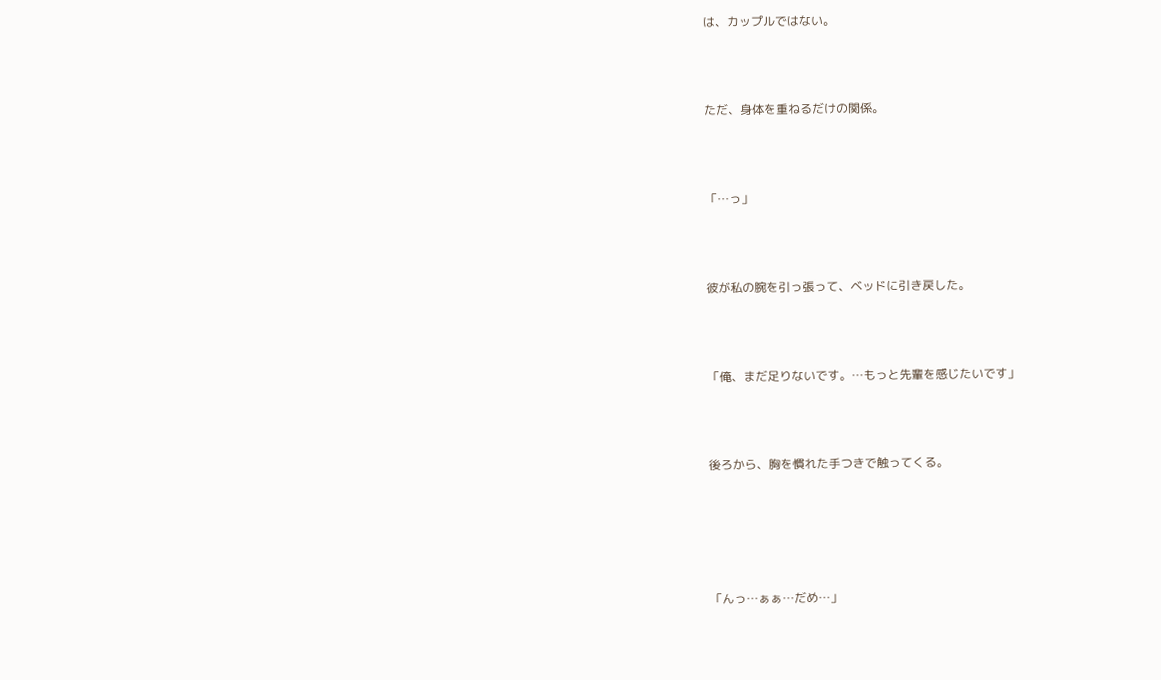は、カップルではない。



ただ、身体を重ねるだけの関係。



「…っ」



彼が私の腕を引っ張って、ベッドに引き戻した。



「俺、まだ足りないです。…もっと先輩を感じたいです」



後ろから、胸を慣れた手つきで触ってくる。





「んっ…ぁぁ…だめ…」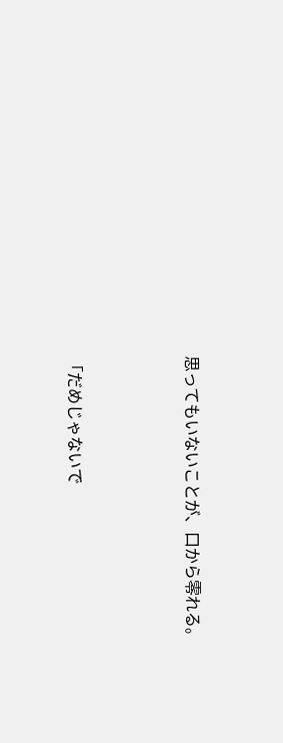思ってもいないことが、口から零れる。





「だめじゃないで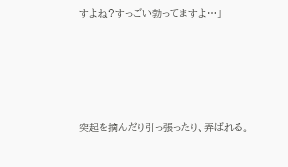すよね?すっごい勃ってますよ…」





突起を摘んだり引っ張ったり、弄ばれる。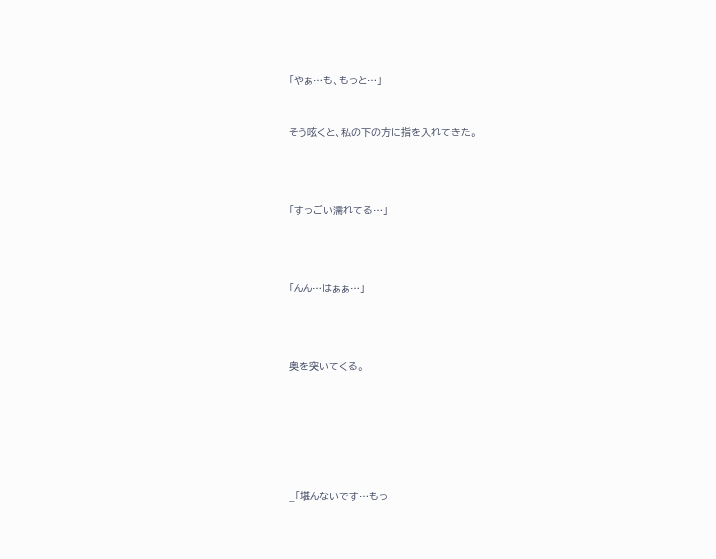「やぁ…も、もっと…」



そう呟くと、私の下の方に指を入れてきた。





「すっごい濡れてる…」





「んん…はぁぁ…」





奥を突いてくる。









_「堪んないです…もっ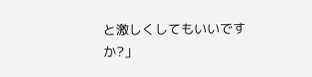と激しくしてもいいですか?」